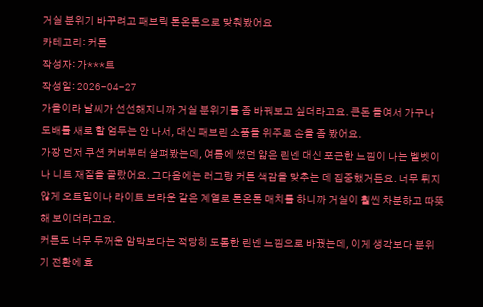거실 분위기 바꾸려고 패브릭 톤온톤으로 맞춰봤어요
카테고리: 커튼
작성자: 가***트
작성일: 2026-04-27
가을이라 날씨가 선선해지니까 거실 분위기를 좀 바꿔보고 싶더라고요. 큰돈 들여서 가구나 도배를 새로 할 엄두는 안 나서, 대신 패브린 소품들 위주로 손을 좀 봤어요.
가장 먼저 쿠션 커버부터 살펴봤는데, 여름에 썼던 얇은 린넨 대신 포근한 느낌이 나는 벨벳이나 니트 재질을 골랐어요. 그다음에는 러그랑 커튼 색감을 맞추는 데 집중했거든요. 너무 튀지 않게 오트밀이나 라이트 브라운 같은 계열로 톤온톤 매치를 하니까 거실이 훨씬 차분하고 따뜻해 보이더라고요.
커튼도 너무 두꺼운 암막보다는 적당히 도톰한 린넨 느낌으로 바꿨는데, 이게 생각보다 분위기 전환에 효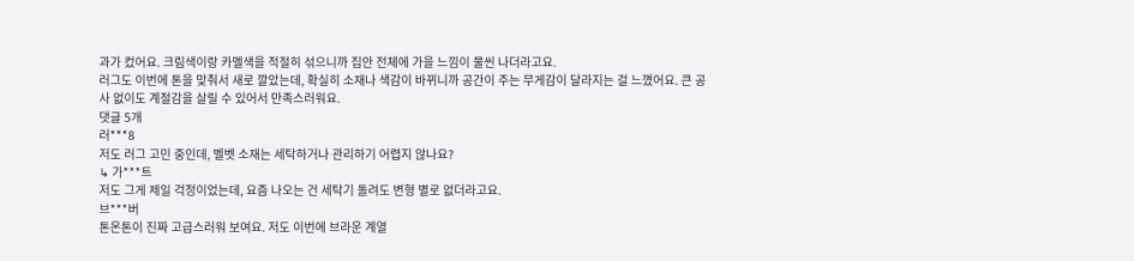과가 컸어요. 크림색이랑 카멜색을 적절히 섞으니까 집안 전체에 가을 느낌이 물씬 나더라고요.
러그도 이번에 톤을 맞춰서 새로 깔았는데, 확실히 소재나 색감이 바뀌니까 공간이 주는 무게감이 달라지는 걸 느꼈어요. 큰 공사 없이도 계절감을 살릴 수 있어서 만족스러워요.
댓글 5개
러***8
저도 러그 고민 중인데, 벨벳 소재는 세탁하거나 관리하기 어렵지 않나요?
↳ 가***트
저도 그게 제일 걱정이었는데, 요즘 나오는 건 세탁기 돌려도 변형 별로 없더라고요.
브***버
톤온톤이 진짜 고급스러워 보여요. 저도 이번에 브라운 계열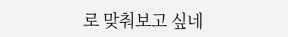로 맞춰보고 싶네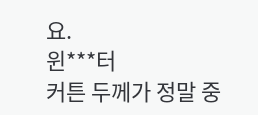요.
윈***터
커튼 두께가 정말 중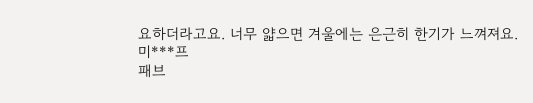요하더라고요. 너무 얇으면 겨울에는 은근히 한기가 느껴져요.
미***프
패브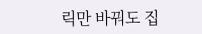릭만 바꿔도 집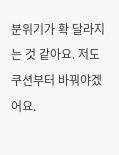분위기가 확 달라지는 것 같아요. 저도 쿠션부터 바꿔야겠어요.